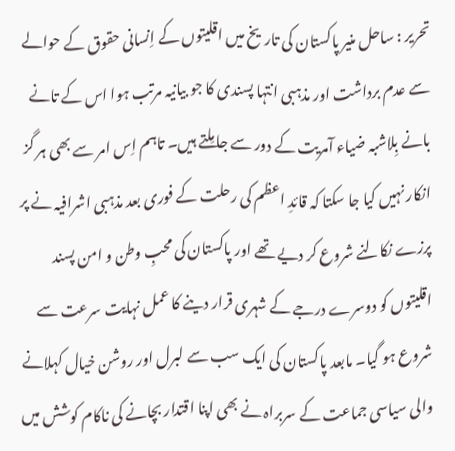تحریر : ساحل منیر پاکستان کی تاریخ میں اقلیتوں کے اِنسانی حقوق کے حوالے سے عدم برداشت اور مذہبی انتہا پسندی کا جو بیانیہ مرتب ہوا اس کے تانے بانے بِلاشبہ ضیاء آمریت کے دور سے جا مِلتے ہیں۔ تاہم اِس امر سے بھی ہر گز انکار نہیں کیا جا سکتا کہ قائدِ اعظم کی رحلت کے فوری بعد مذہبی اشرافیہ نے پر پرزے نکالنے شروع کر دیے تھے اور پاکستان کی محبِ وطن و امن پسند اقلیتوں کو دوسرے درجے کے شہری قرار دینے کا عمل نہایت سرعت سے شروع ہو گیا۔ مابعد پاکستان کی ایک سب سے لبرل اور روشن خیال کہلانے والی سیاسی جماعت کے سربراہ نے بھی اپنا اقتدار بچانے کی ناکام کوشش میں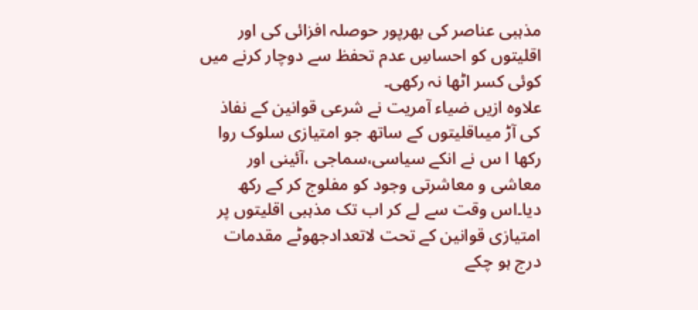مذہبی عناصر کی بھرپور حوصلہ افزائی کی اور اقلیتوں کو احساسِ عدم تحفظ سے دوچار کرنے میں کوئی کسر اٹھا نہ رکھی۔
علاوہ ازیں ضیاء آمریت نے شرعی قوانین کے نفاذ کی آڑ میںاقلیتوں کے ساتھ جو امتیازی سلوک روا رکھا ا س نے انکے سیاسی،سماجی ،آئینی اور معاشی و معاشرتی وجود کو مفلوج کر کے رکھ دیا۔اس وقت سے لے کر اب تک مذہبی اقلیتوں پر امتیازی قوانین کے تحت لاتعدادجھوٹے مقدمات درج ہو چکے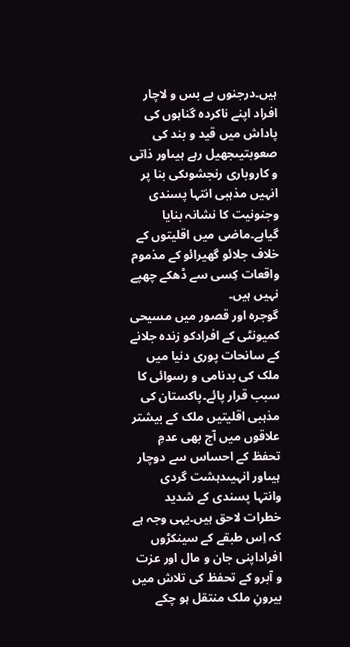ہیں۔درجنوں بے بس و لاچار افراد اپنے ناکردہ گناہوں کی پاداش میں قید و بند کی صعوبتیںجھیل رہے ہیںاور ذاتی و کاروباری رنجشوںکی بنا پر انہیں مذہبی انتہا پسندی وجنونیت کا نشانہ بنایا گیاہے۔ماضی میں اقلیتوں کے خلاف جلائو گھیرائو کے مذموم واقعات کِسی سے ڈھکے چھپے نہیں ہیں۔
گوجرہ اور قصور میں مسیحی کمیونٹی کے افرادکو زندہ جلانے کے سانحات پوری دنیا میں ملک کی بدنامی و رسوائی کا سبب قرار پائے۔پاکستان کی مذہبی اقلیتیں ملک کے بیشتر علاقوں میں آج بھی عدمِ تحفظ کے احساس سے دوچار ہیںاور انہیںدہشت گردی وانتہا پسندی کے شدید خطرات لاحق ہیں۔یہی وجہ ہے کہ اِس طبقے کے سینکڑوں افراداپنی جان و مال اور عزت و آبرو کے تحفظ کی تلاش میں بیرونِ ملک منتقل ہو چکے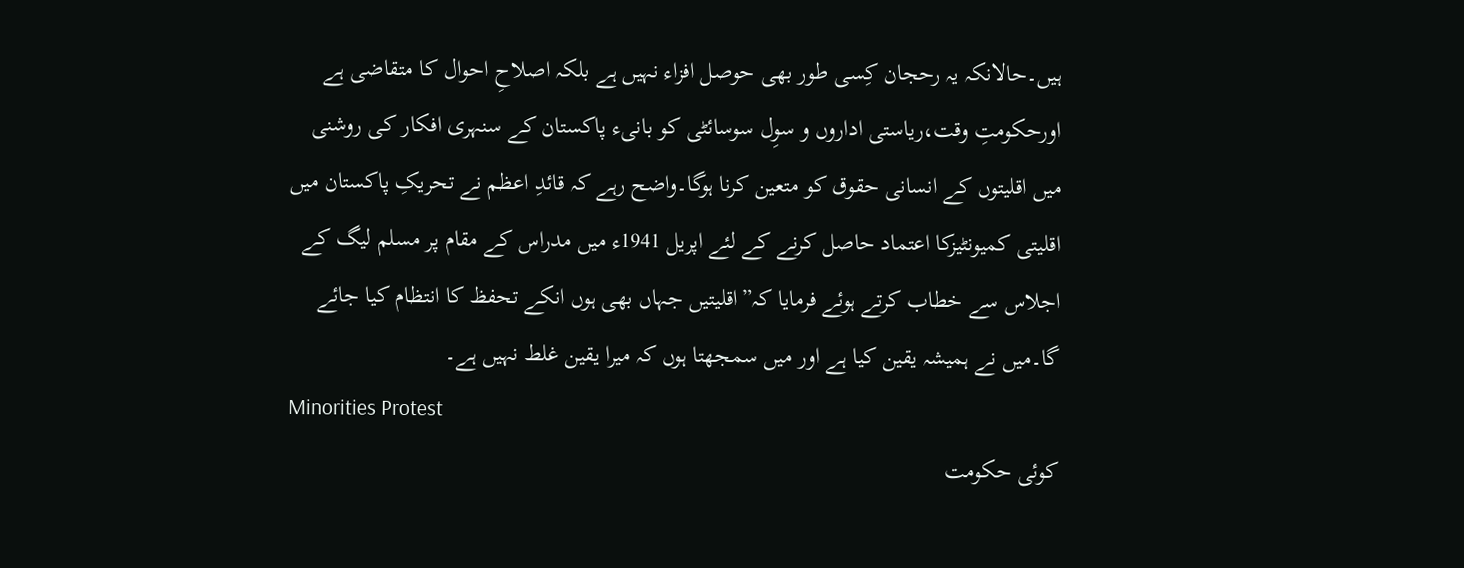ہیں۔حالانکہ یہ رحجان کِسی طور بھی حوصل افزاء نہیں ہے بلکہ اصلاحِ احوال کا متقاضی ہے اورحکومتِ وقت،ریاستی اداروں و سوِل سوسائٹی کو بانیء پاکستان کے سنہری افکار کی روشنی میں اقلیتوں کے انسانی حقوق کو متعین کرنا ہوگا۔واضح رہے کہ قائدِ اعظم نے تحریکِ پاکستان میں اقلیتی کمیونٹیزکا اعتماد حاصل کرنے کے لئے اپریل 1941ء میں مدراس کے مقام پر مسلم لیگ کے اجلاس سے خطاب کرتے ہوئے فرمایا کہ”اقلیتیں جہاں بھی ہوں انکے تحفظ کا انتظام کیا جائے گا۔میں نے ہمیشہ یقین کیا ہے اور میں سمجھتا ہوں کہ میرا یقین غلط نہیں ہے۔
Minorities Protest
کوئی حکومت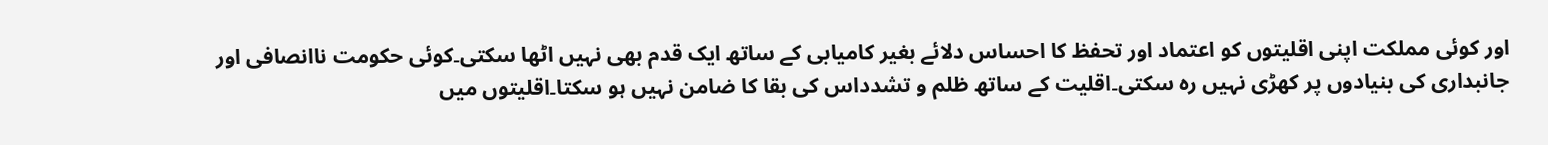اور کوئی مملکت اپنی اقلیتوں کو اعتماد اور تحفظ کا احساس دلائے بغیر کامیابی کے ساتھ ایک قدم بھی نہیں اٹھا سکتی۔کوئی حکومت ناانصافی اور جانبداری کی بنیادوں پر کھڑی نہیں رہ سکتی۔اقلیت کے ساتھ ظلم و تشدداس کی بقا کا ضامن نہیں ہو سکتا۔اقلیتوں میں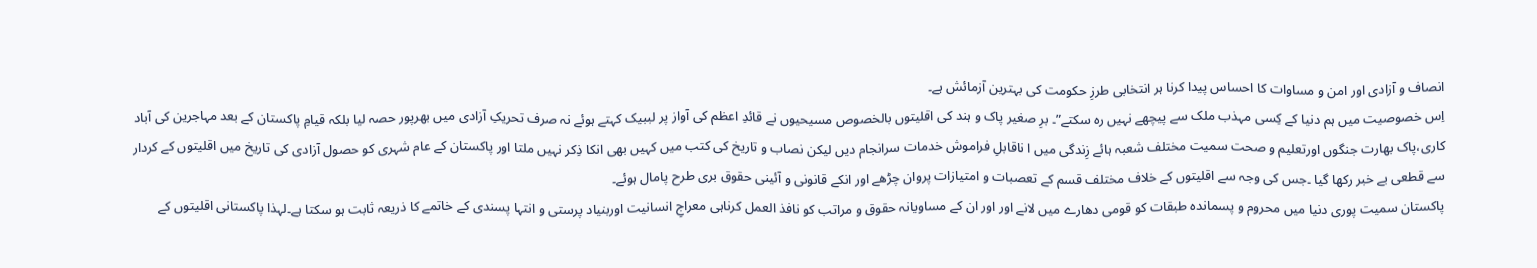انصاف و آزادی اور امن و مساوات کا احساس پیدا کرنا ہر انتخابی طرزِ حکومت کی بہترین آزمائش ہے۔
اِس خصوصیت میں ہم دنیا کے کِسی مہذب ملک سے پیچھے نہیں رہ سکتے”۔ برِ صغیر پاک و ہند کی اقلیتوں بالخصوص مسیحیوں نے قائدِ اعظم کی آواز پر لببیک کہتے ہوئے نہ صرف تحریکِ آزادی میں بھرپور حصہ لیا بلکہ قیامِ پاکستان کے بعد مہاجرین کی آباد کاری،پاک بھارت جنگوں اورتعلیم و صحت سمیت مختلف شعبہ ہائے زِندگی میں ا ناقابلِ فراموش خدمات سرانجام دیں لیکن نصاب و تاریخ کی کتب میں کہیں بھی انکا ذِکر نہیں ملتا اور پاکستان کے عام شہری کو حصول آزادی کی تاریخ میں اقلیتوں کے کردار سے قطعی بے خبر رکھا گیا ۔جس کی وجہ سے اقلیتوں کے خلاف مختلف قسم کے تعصبات و امتیازات پروان چڑھے اور انکے قانونی و آئینی حقوق بری طرح پامال ہوئے۔
پاکستان سمیت پوری دنیا میں محروم و پسماندہ طبقات کو قومی دھارے میں لانے اور اور ان کے مساویانہ حقوق و مراتب کو نافذ العمل کرناہی معراجِ انسانیت اوربنیاد پرستی و انتہا پسندی کے خاتمے کا ذریعہ ثابت ہو سکتا ہے۔لہذا پاکستانی اقلیتوں کے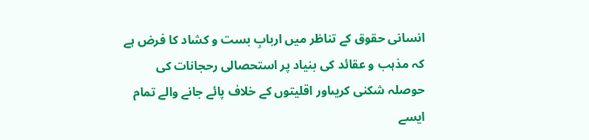انسانی حقوق کے تناظر میں اربابِ بست و کشاد کا فرض ہے کہ مذہب و عقائد کی بنیاد پر استحصالی رحجانات کی حوصلہ شکنی کریںاور اقلیتوں کے خلاف پائے جانے والے تمام ایسے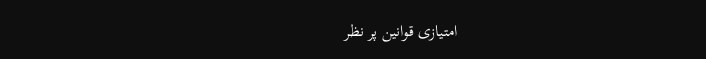امتیازی قوانین پر نظر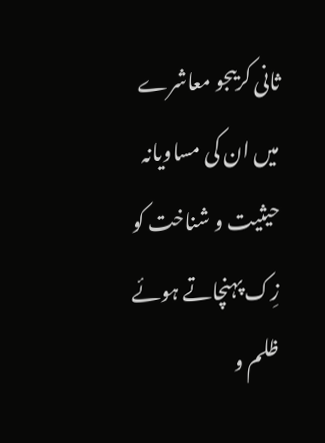ثانی کریںجو معاشرے میں ان کی مساویانہ حیثیت و شناخت کو زِک پہنچاتے ہوئے ظلم و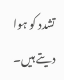تشدد کو ہوا دیتے ہیں۔